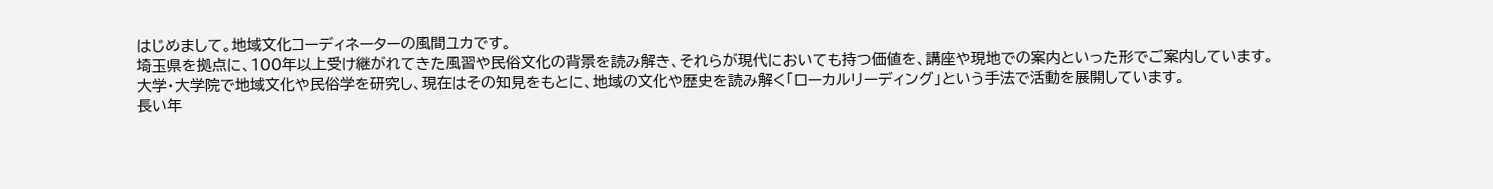はじめまして。地域文化コーディネーターの風間ユカです。
埼玉県を拠点に、100年以上受け継がれてきた風習や民俗文化の背景を読み解き、それらが現代においても持つ価値を、講座や現地での案内といった形でご案内しています。
大学・大学院で地域文化や民俗学を研究し、現在はその知見をもとに、地域の文化や歴史を読み解く「ローカルリーディング」という手法で活動を展開しています。
長い年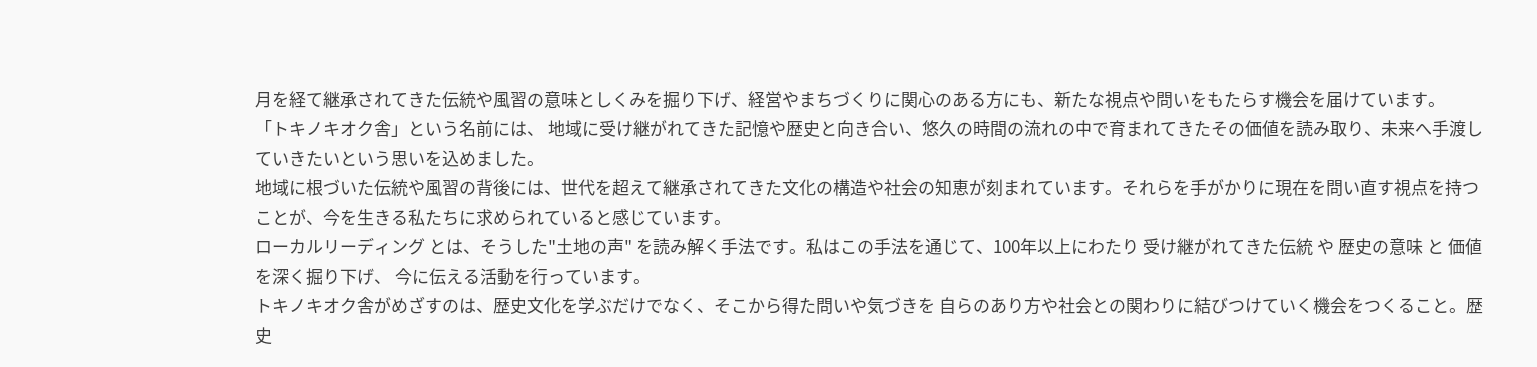月を経て継承されてきた伝統や風習の意味としくみを掘り下げ、経営やまちづくりに関心のある方にも、新たな視点や問いをもたらす機会を届けています。
「トキノキオク舎」という名前には、 地域に受け継がれてきた記憶や歴史と向き合い、悠久の時間の流れの中で育まれてきたその価値を読み取り、未来へ手渡していきたいという思いを込めました。
地域に根づいた伝統や風習の背後には、世代を超えて継承されてきた文化の構造や社会の知恵が刻まれています。それらを手がかりに現在を問い直す視点を持つことが、今を生きる私たちに求められていると感じています。
ローカルリーディング とは、そうした"土地の声" を読み解く手法です。私はこの手法を通じて、100年以上にわたり 受け継がれてきた伝統 や 歴史の意味 と 価値を深く掘り下げ、 今に伝える活動を行っています。
トキノキオク舎がめざすのは、歴史文化を学ぶだけでなく、そこから得た問いや気づきを 自らのあり方や社会との関わりに結びつけていく機会をつくること。歴史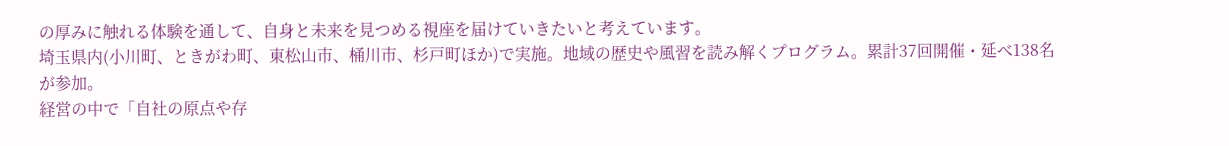の厚みに触れる体験を通して、自身と未来を見つめる視座を届けていきたいと考えています。
埼玉県内(小川町、ときがわ町、東松山市、桶川市、杉戸町ほか)で実施。地域の歴史や風習を読み解くプログラム。累計37回開催・延べ138名が参加。
経営の中で「自社の原点や存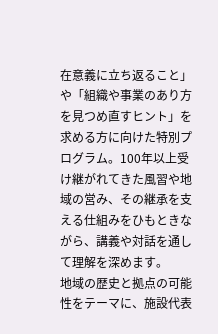在意義に立ち返ること」や「組織や事業のあり方を見つめ直すヒント」を求める方に向けた特別プログラム。100年以上受け継がれてきた風習や地域の営み、その継承を支える仕組みをひもときながら、講義や対話を通して理解を深めます。
地域の歴史と拠点の可能性をテーマに、施設代表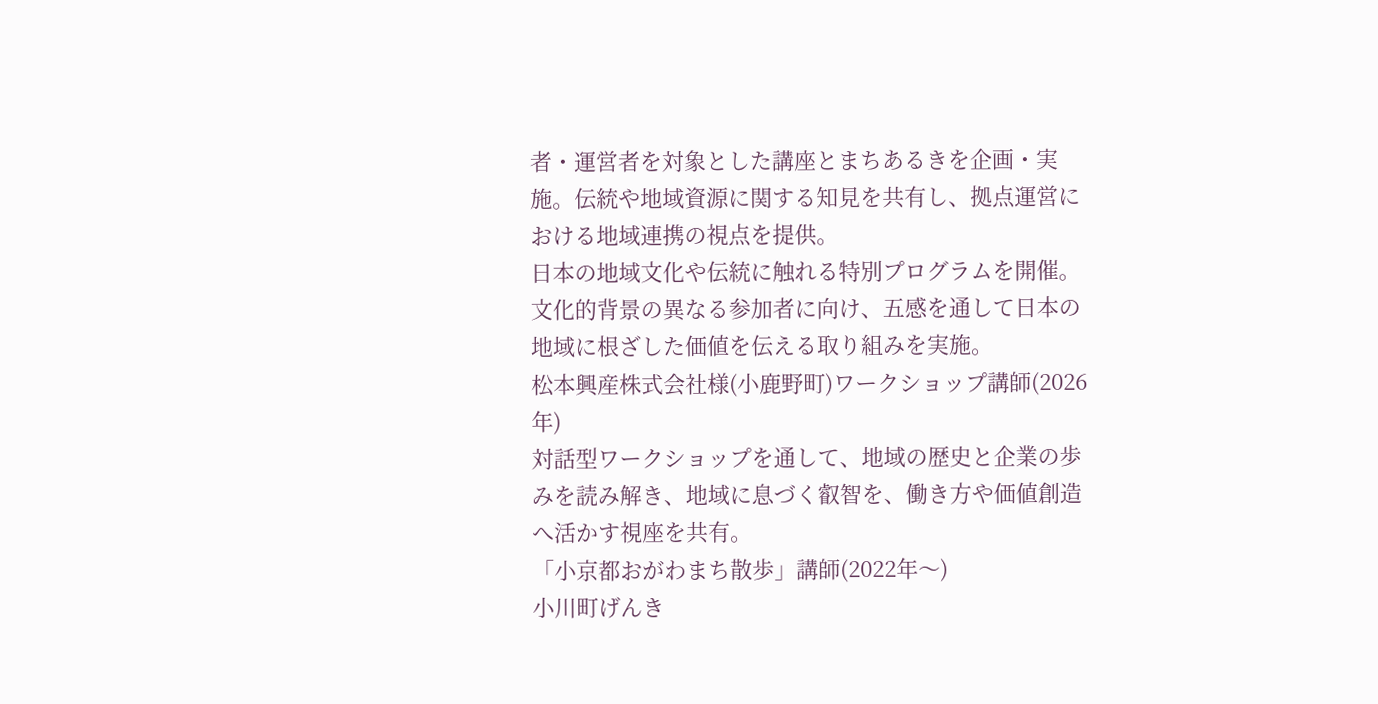者・運営者を対象とした講座とまちあるきを企画・実施。伝統や地域資源に関する知見を共有し、拠点運営における地域連携の視点を提供。
日本の地域文化や伝統に触れる特別プログラムを開催。文化的背景の異なる参加者に向け、五感を通して日本の地域に根ざした価値を伝える取り組みを実施。
松本興産株式会社様(小鹿野町)ワークショップ講師(2026年)
対話型ワークショップを通して、地域の歴史と企業の歩みを読み解き、地域に息づく叡智を、働き方や価値創造へ活かす視座を共有。
「小京都おがわまち散歩」講師(2022年〜)
小川町げんき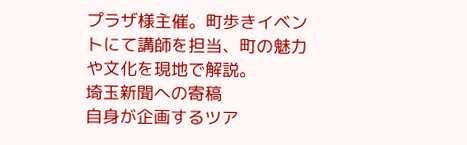プラザ様主催。町歩きイベントにて講師を担当、町の魅力や文化を現地で解説。
埼玉新聞への寄稿
自身が企画するツア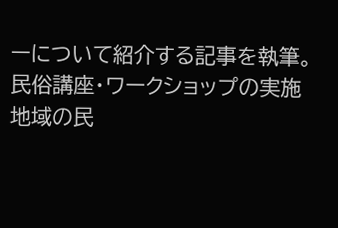ーについて紹介する記事を執筆。
民俗講座・ワークショップの実施
地域の民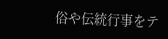俗や伝統行事をテ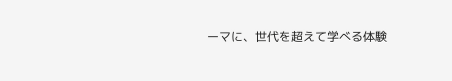ーマに、世代を超えて学べる体験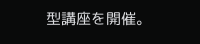型講座を開催。